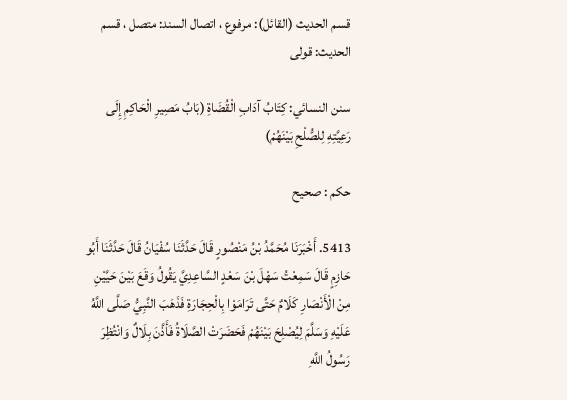قسم الحديث (القائل): مرفوع ، اتصال السند: متصل ، قسم الحديث: قولی

سنن النسائي: كِتَابُ آدَابِ الْقُضَاةِ (بَابُ مَصِيرِ الْحَاكِمِ إِلَى رَعِيَّتِهِ لِلصُّلْحِ بَيْنَهُمْ)

حکم : صحیح

5413. أَخْبَرَنَا مُحَمَّدُ بْنُ مَنْصُورٍ قَالَ حَدَّثَنَا سُفْيَانُ قَالَ حَدَّثَنَا أَبُو حَازِمٍ قَالَ سَمِعْتُ سَهْلَ بْنَ سَعْدٍ السَّاعِدِيَّ يَقُولُ وَقَعَ بَيْنَ حَيَّيْنِ مِنْ الْأَنْصَارِ كَلَامٌ حَتَّى تَرَامَوْا بِالْحِجَارَةِ فَذَهَبَ النَّبِيُّ صَلَّى اللَّهُ عَلَيْهِ وَسَلَّمَ لِيُصْلِحَ بَيْنَهُمْ فَحَضَرَتْ الصَّلَاةُ فَأَذَّنَ بِلَالٌ وَانْتُظِرَ رَسُولُ اللَّهِ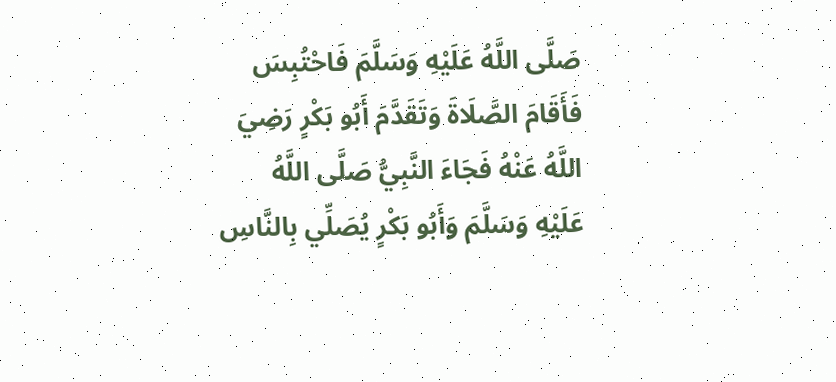صَلَّى اللَّهُ عَلَيْهِ وَسَلَّمَ فَاحْتُبِسَ فَأَقَامَ الصَّلَاةَ وَتَقَدَّمَ أَبُو بَكْرٍ رَضِيَ اللَّهُ عَنْهُ فَجَاءَ النَّبِيُّ صَلَّى اللَّهُ عَلَيْهِ وَسَلَّمَ وَأَبُو بَكْرٍ يُصَلِّي بِالنَّاسِ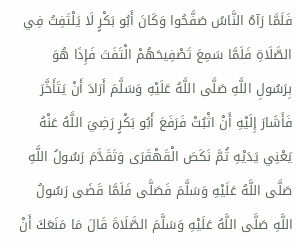فَلَمَّا رَآهُ النَّاسُ صَفَّحُوا وَكَانَ أَبُو بَكْرٍ لَا يَلْتَفِتُ فِي الصَّلَاةِ فَلَمَّا سَمِعَ تَصْفِيحَهُمْ الْتَفَتَ فَإِذَا هُوَ بِرَسُولِ اللَّهِ صَلَّى اللَّهُ عَلَيْهِ وَسَلَّمَ أَرَادَ أَنْ يَتَأَخَّرَ فَأَشَارَ إِلَيْهِ أَنْ اثْبُتْ فَرَفَعَ أَبُو بَكْرٍ رَضِيَ اللَّهُ عَنْهُ يَعْنِي يَدَيْهِ ثُمَّ نَكَصَ الْقَهْقَرَى وَتَقَدَّمَ رَسُولُ اللَّهِ صَلَّى اللَّهُ عَلَيْهِ وَسَلَّمَ فَصَلَّى فَلَمَّا قَضَى رَسُولُ اللَّهِ صَلَّى اللَّهُ عَلَيْهِ وَسَلَّمَ الصَّلَاةَ قَالَ مَا مَنَعَكَ أَنْ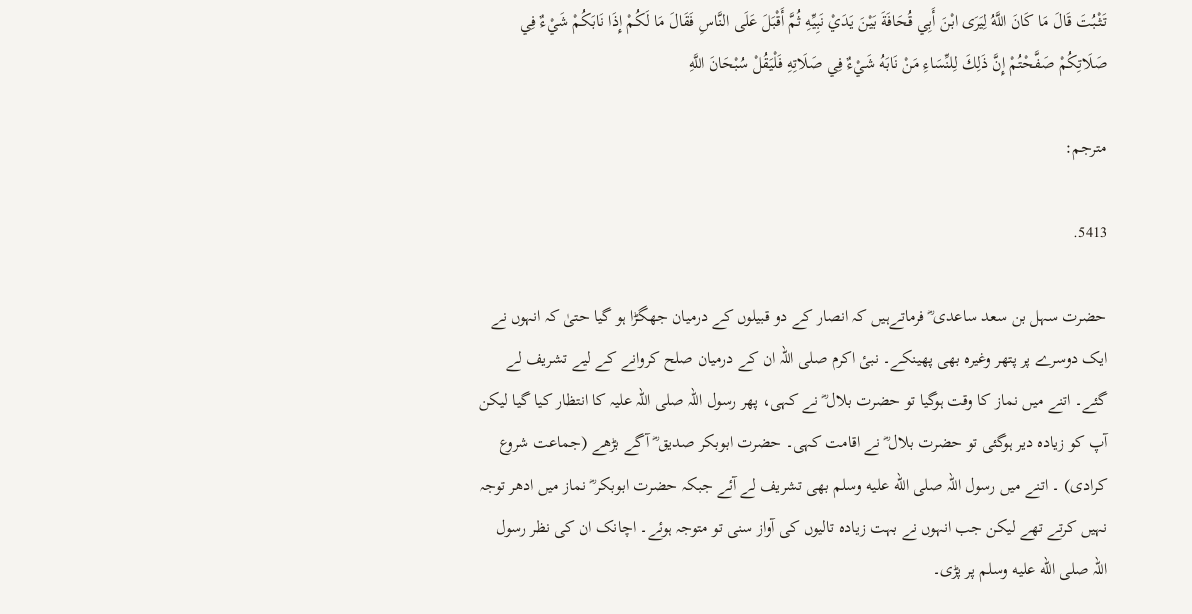تَثْبُتَ قَالَ مَا كَانَ اللَّهُ لِيَرَى ابْنَ أَبِي قُحَافَةَ بَيْنَ يَدَيْ نَبِيِّهِ ثُمَّ أَقْبَلَ عَلَى النَّاسِ فَقَالَ مَا لَكُمْ إِذَا نَابَكُمْ شَيْءٌ فِي صَلَاتِكُمْ صَفَّحْتُمْ إِنَّ ذَلِكَ لِلنِّسَاءِ مَنْ نَابَهُ شَيْءٌ فِي صَلَاتِهِ فَلْيَقُلْ سُبْحَانَ اللَّهِ

مترجم:

5413.

حضرت سہل بن سعد ساعدی ؓ فرماتےہیں کہ انصار کے دو قبیلوں کے درمیان جھگڑا ہو گیا حتیٰ کہ انہوں نے ایک دوسرے پر پتھر وغیرہ بھی پھینکے۔ نبیٔ اکرم صلی اللہ ان کے درمیان صلح کروانے کے لیے تشریف لے گئے۔ اتنے میں نماز کا وقت ہوگیا تو حضرت بلال ؓ نے کہی، پھر رسول اللہ صلی اللہ علیہ کا انتظار کیا گیا لیکن آپ کو زیادہ دیر ہوگئی تو حضرت بلال ؓ نے اقامت کہی۔ حضرت ابوبکر صدیق ؓ آگے بڑھے (جماعت شروع کرادی) ۔ اتنے میں رسول اللہ صلى الله عليه وسلم بھی تشریف لے آئے جبکہ حضرت ابوبکر ؓ نماز میں ادھر توجہ نہیں کرتے تھے لیکن جب انہوں نے بہت زیادہ تالیوں کی آواز سنی تو متوجہ ہوئے۔ اچانک ان کی نظر رسول اللہ صلى الله عليه وسلم پر پڑی۔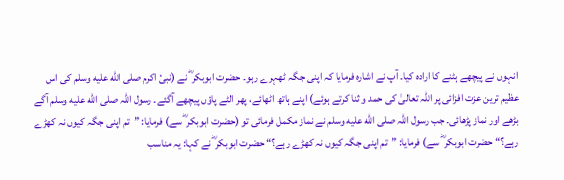انہوں نے پیچھے ہٹنے کا ارادہ کیا۔ آپ نے اشارہ فرمایا کہ اپنی جگہ ٹھہرے رہو۔ حضرت ابوبکر ؓ نے (نبیٔ اکرم صلى الله عليه وسلم کی اس عظیم ترین عزت افزائی پر اللہ تعالیٰ کی حمد و ثنا کرتے ہوئے) اپنے ہاتھ اٹھائے، پھر الٹے پاؤں پیچھے آگئے۔ رسول اللہ صلى الله عليه وسلم آگے بڑھے اور نماز پڑھائی۔ جب رسول اللہ صلى الله عليه وسلم نے نماز مکمل فرمائی تو (حضرت ابوبکر ؓ سے) فرمایا: ”تم اپنی جگہ کیوں نہ کھڑے رہے؟“ حضرت ابوبکر ؓ سے) فرمایا: ”تم اپنی جگہ کیوں نہ کھڑے رہے؟“ حضرت ابوبکر ؓ نے کہا: یہ مناسب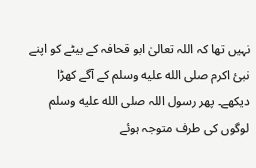نہیں تھا کہ اللہ تعالیٰ ابو قحافہ کے بیٹے کو اپنے نبیٔ اکرم صلى الله عليه وسلم کے آگے کھڑا دیکھے۔ پھر رسول اللہ صلى الله عليه وسلم لوگوں کی طرف متوجہ ہوئے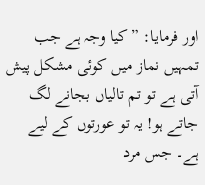اور فرمایا: ”کیا وجہ ہے جب تمہیں نماز میں کوئی مشکل پیش آتی ہے تو تم تالیاں بجانے لگ جاتے ہو! یہ تو عورتوں کے لیے ہے۔ جس مرد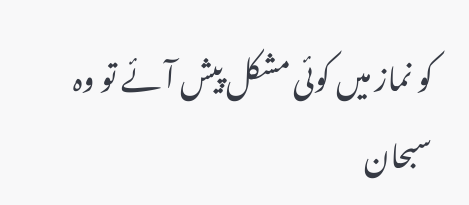کو نماز میں کوئی مشکل پیش آئے تو وہ سبحان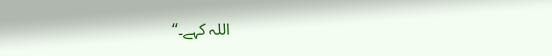اللہ کہے۔“